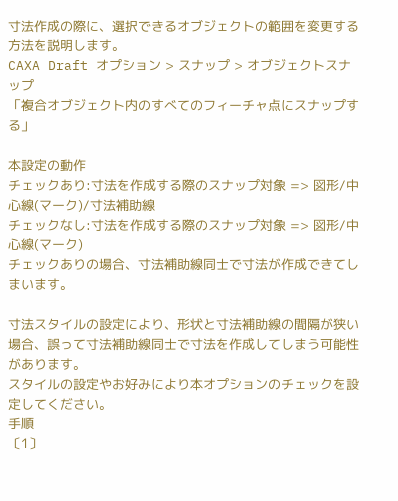寸法作成の際に、選択できるオブジェクトの範囲を変更する方法を説明します。
CAXA Draft オプション > スナップ > オブジェクトスナップ
「複合オブジェクト内のすべてのフィーチャ点にスナップする」

本設定の動作
チェックあり:寸法を作成する際のスナップ対象 => 図形/中心線(マーク)/寸法補助線
チェックなし:寸法を作成する際のスナップ対象 => 図形/中心線(マーク)
チェックありの場合、寸法補助線同士で寸法が作成できてしまいます。

寸法スタイルの設定により、形状と寸法補助線の間隔が狭い場合、誤って寸法補助線同士で寸法を作成してしまう可能性があります。
スタイルの設定やお好みにより本オプションのチェックを設定してください。
手順
〔1〕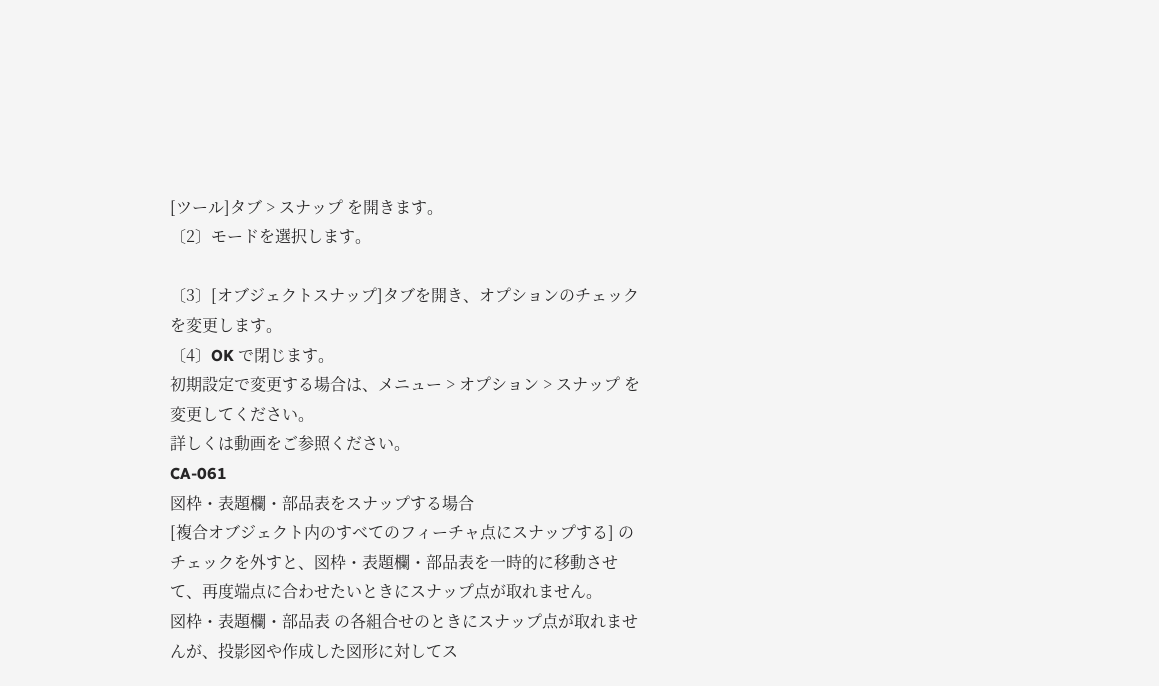[ツール]タブ > スナップ を開きます。
〔2〕モードを選択します。

〔3〕[オブジェクトスナップ]タブを開き、オプションのチェックを変更します。
〔4〕OK で閉じます。
初期設定で変更する場合は、メニュー > オプション > スナップ を変更してください。
詳しくは動画をご参照ください。
CA-061
図枠・表題欄・部品表をスナップする場合
[複合オブジェクト内のすべてのフィーチャ点にスナップする] のチェックを外すと、図枠・表題欄・部品表を一時的に移動させて、再度端点に合わせたいときにスナップ点が取れません。
図枠・表題欄・部品表 の各組合せのときにスナップ点が取れませんが、投影図や作成した図形に対してス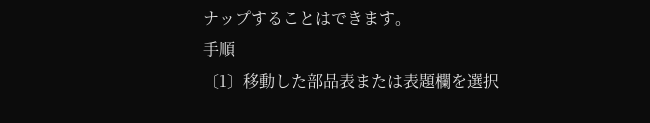ナップすることはできます。
手順
〔1〕移動した部品表または表題欄を選択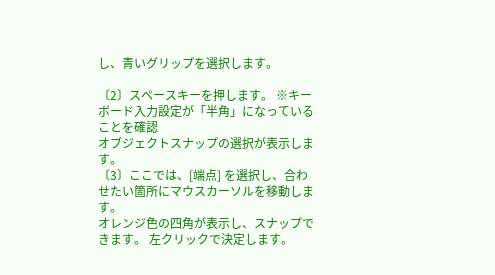し、青いグリップを選択します。

〔2〕スペースキーを押します。 ※キーボード入力設定が「半角」になっていることを確認
オブジェクトスナップの選択が表示します。
〔3〕ここでは、[端点] を選択し、合わせたい箇所にマウスカーソルを移動します。
オレンジ色の四角が表示し、スナップできます。 左クリックで決定します。